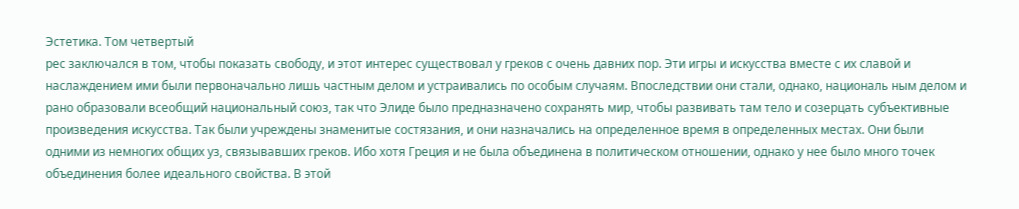Эстетика. Том четвертый
рес заключался в том, чтобы показать свободу, и этот интерес существовал у греков с очень давних пор. Эти игры и искусства вместе с их славой и наслаждением ими были первоначально лишь частным делом и устраивались по особым случаям. Впоследствии они стали, однако, националь ным делом и рано образовали всеобщий национальный союз, так что Элиде было предназначено сохранять мир, чтобы развивать там тело и созерцать субъективные произведения искусства. Так были учреждены знаменитые состязания, и они назначались на определенное время в определенных местах. Они были одними из немногих общих уз, связывавших греков. Ибо хотя Греция и не была объединена в политическом отношении, однако у нее было много точек объединения более идеального свойства. В этой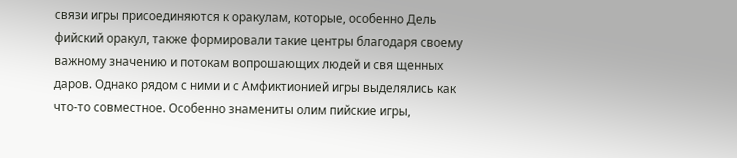связи игры присоединяются к оракулам, которые, особенно Дель фийский оракул, также формировали такие центры благодаря своему важному значению и потокам вопрошающих людей и свя щенных даров. Однако рядом с ними и с Амфиктионией игры выделялись как что-то совместное. Особенно знамениты олим пийские игры,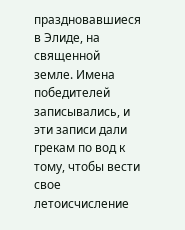праздновавшиеся в Элиде, на священной земле. Имена победителей записывались, и эти записи дали грекам по вод к тому, чтобы вести свое летоисчисление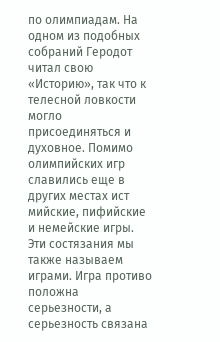по олимпиадам. На одном из подобных собраний Геродот читал свою «Историю», так что к телесной ловкости могло присоединяться и духовное. Помимо олимпийских игр славились еще в других местах ист мийские, пифийские и немейские игры. Эти состязания мы также называем играми. Игра противо положна серьезности, а серьезность связана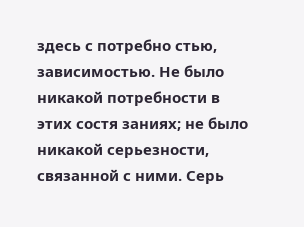здесь с потребно стью, зависимостью. Не было никакой потребности в этих состя заниях; не было никакой серьезности, связанной с ними. Серь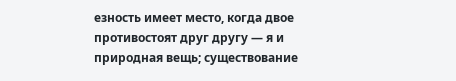езность имеет место, когда двое противостоят друг другу — я и природная вещь; существование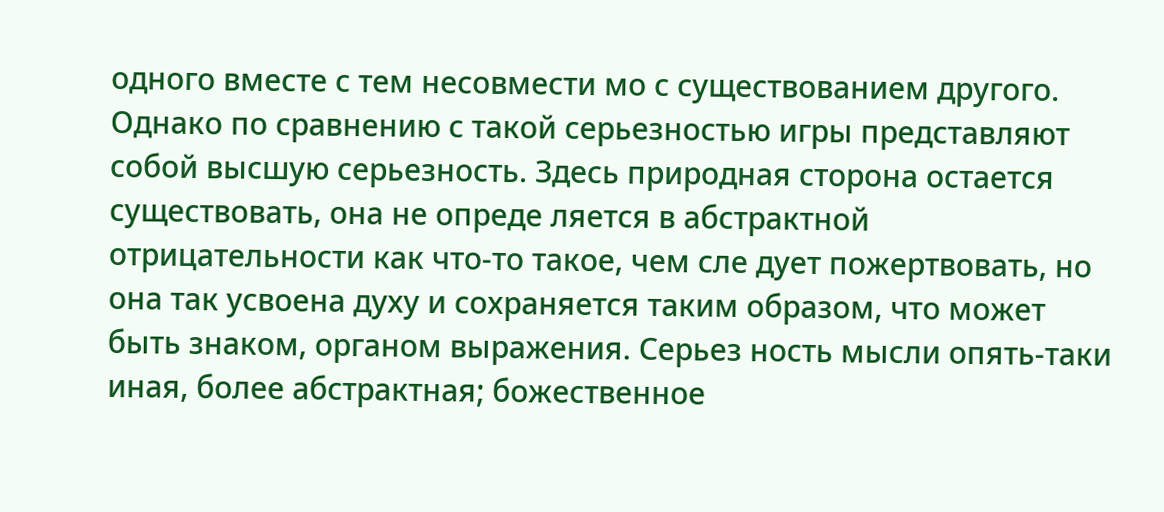одного вместе с тем несовмести мо с существованием другого. Однако по сравнению с такой серьезностью игры представляют собой высшую серьезность. Здесь природная сторона остается существовать, она не опреде ляется в абстрактной отрицательности как что-то такое, чем сле дует пожертвовать, но она так усвоена духу и сохраняется таким образом, что может быть знаком, органом выражения. Серьез ность мысли опять-таки иная, более абстрактная; божественное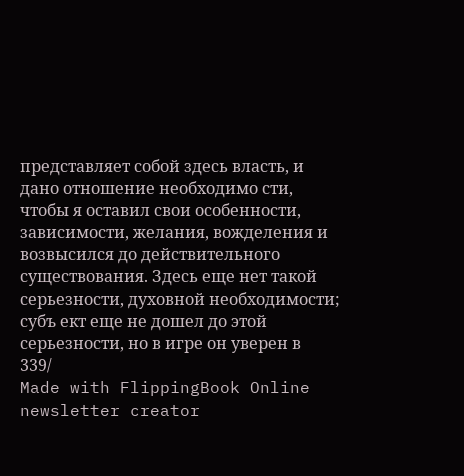представляет собой здесь власть, и дано отношение необходимо сти, чтобы я оставил свои особенности, зависимости, желания, вожделения и возвысился до действительного существования. Здесь еще нет такой серьезности, духовной необходимости; субъ ект еще не дошел до этой серьезности, но в игре он уверен в
339/
Made with FlippingBook Online newsletter creator